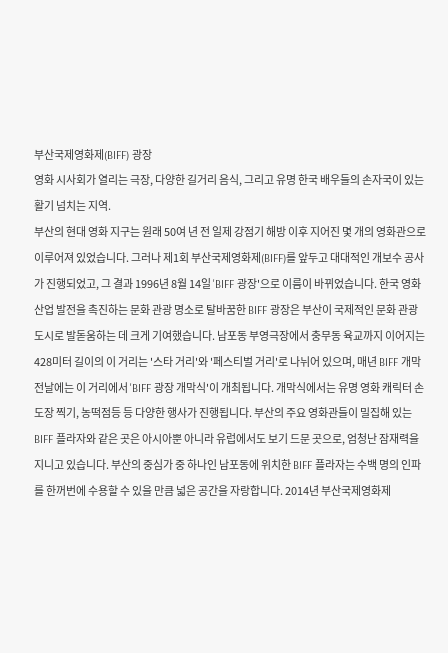부산국제영화제(BIFF) 광장
영화 시사회가 열리는 극장, 다양한 길거리 음식, 그리고 유명 한국 배우들의 손자국이 있는 활기 넘치는 지역.
부산의 현대 영화 지구는 원래 50여 년 전 일제 강점기 해방 이후 지어진 몇 개의 영화관으로 이루어져 있었습니다. 그러나 제1회 부산국제영화제(BIFF)를 앞두고 대대적인 개보수 공사가 진행되었고, 그 결과 1996년 8월 14일 'BIFF 광장'으로 이름이 바뀌었습니다. 한국 영화 산업 발전을 촉진하는 문화 관광 명소로 탈바꿈한 BIFF 광장은 부산이 국제적인 문화 관광 도시로 발돋움하는 데 크게 기여했습니다. 남포동 부영극장에서 충무동 육교까지 이어지는 428미터 길이의 이 거리는 '스타 거리'와 '페스티벌 거리'로 나뉘어 있으며, 매년 BIFF 개막 전날에는 이 거리에서 'BIFF 광장 개막식'이 개최됩니다. 개막식에서는 유명 영화 캐릭터 손도장 찍기, 농떡점등 등 다양한 행사가 진행됩니다. 부산의 주요 영화관들이 밀집해 있는 BIFF 플라자와 같은 곳은 아시아뿐 아니라 유럽에서도 보기 드문 곳으로, 엄청난 잠재력을 지니고 있습니다. 부산의 중심가 중 하나인 남포동에 위치한 BIFF 플라자는 수백 명의 인파를 한꺼번에 수용할 수 있을 만큼 넓은 공간을 자랑합니다. 2014년 부산국제영화제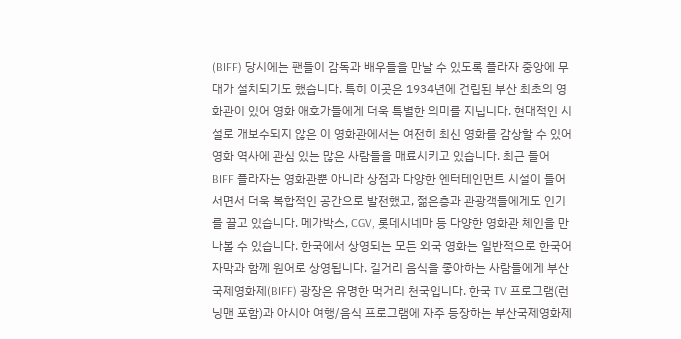(BIFF) 당시에는 팬들이 감독과 배우들을 만날 수 있도록 플라자 중앙에 무대가 설치되기도 했습니다. 특히 이곳은 1934년에 건립된 부산 최초의 영화관이 있어 영화 애호가들에게 더욱 특별한 의미를 지닙니다. 현대적인 시설로 개보수되지 않은 이 영화관에서는 여전히 최신 영화를 감상할 수 있어 영화 역사에 관심 있는 많은 사람들을 매료시키고 있습니다. 최근 들어 BIFF 플라자는 영화관뿐 아니라 상점과 다양한 엔터테인먼트 시설이 들어서면서 더욱 복합적인 공간으로 발전했고, 젊은층과 관광객들에게도 인기를 끌고 있습니다. 메가박스, CGV, 롯데시네마 등 다양한 영화관 체인을 만나볼 수 있습니다. 한국에서 상영되는 모든 외국 영화는 일반적으로 한국어 자막과 함께 원어로 상영됩니다. 길거리 음식을 좋아하는 사람들에게 부산국제영화제(BIFF) 광장은 유명한 먹거리 천국입니다. 한국 TV 프로그램(런닝맨 포함)과 아시아 여행/음식 프로그램에 자주 등장하는 부산국제영화제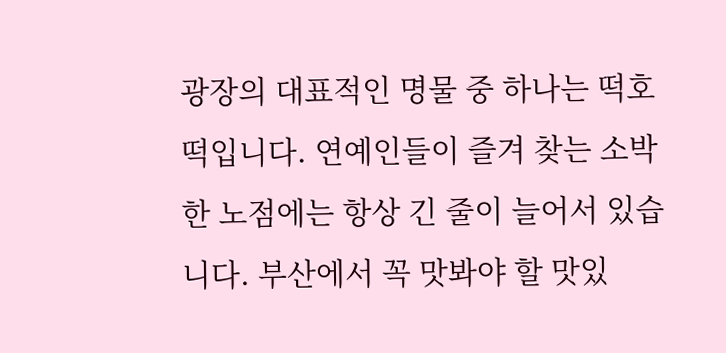광장의 대표적인 명물 중 하나는 떡호떡입니다. 연예인들이 즐겨 찾는 소박한 노점에는 항상 긴 줄이 늘어서 있습니다. 부산에서 꼭 맛봐야 할 맛있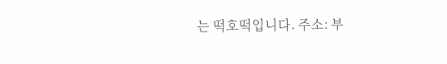는 떡호떡입니다. 주소: 부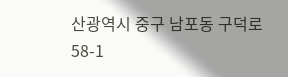산광역시 중구 남포동 구덕로 58-1